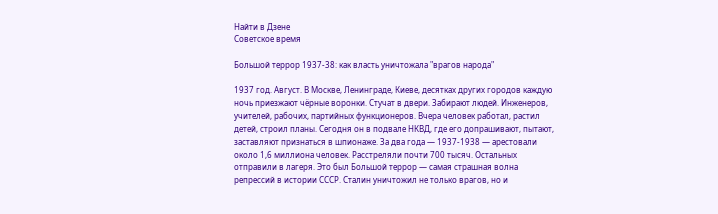Найти в Дзене
Советское время

Большой террор 1937-38: как власть уничтожала "врагов народа"

1937 год. Август. В Москве, Ленинграде, Киеве, десятках других городов каждую ночь приезжают чёрные воронки. Стучат в двери. Забирают людей. Инженеров, учителей, рабочих, партийных функционеров. Вчера человек работал, растил детей, строил планы. Сегодня он в подвале НКВД, где его допрашивают, пытают, заставляют признаться в шпионаже. За два года — 1937-1938 — арестовали около 1,6 миллиона человек. Расстреляли почти 700 тысяч. Остальных отправили в лагеря. Это был Большой террор — самая страшная волна репрессий в истории СССР. Сталин уничтожил не только врагов, но и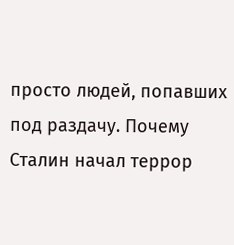просто людей, попавших под раздачу. Почему Сталин начал террор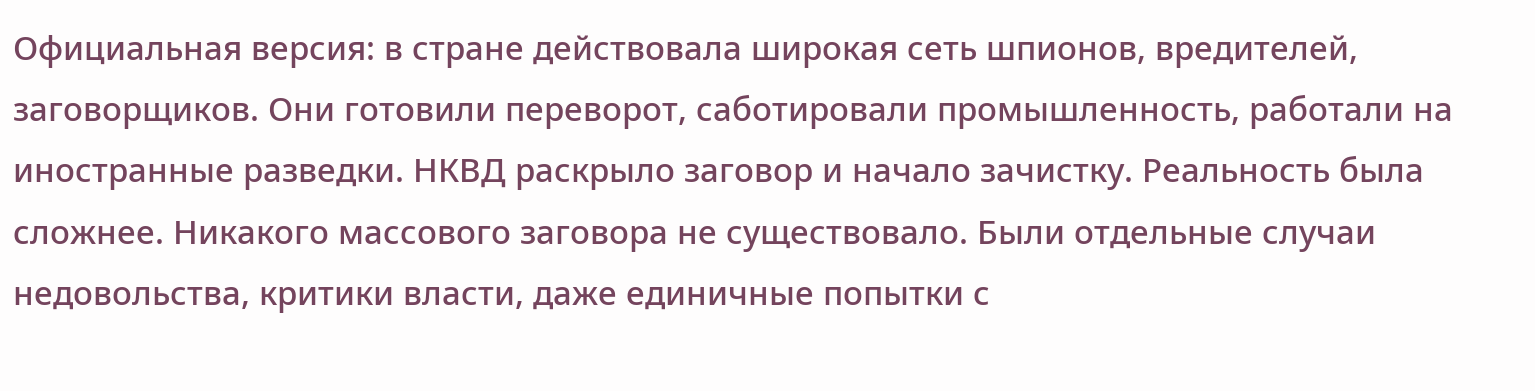Официальная версия: в стране действовала широкая сеть шпионов, вредителей, заговорщиков. Они готовили переворот, саботировали промышленность, работали на иностранные разведки. НКВД раскрыло заговор и начало зачистку. Реальность была сложнее. Никакого массового заговора не существовало. Были отдельные случаи недовольства, критики власти, даже единичные попытки с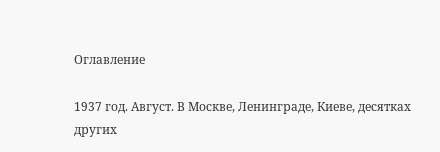Оглавление

1937 год. Август. В Москве, Ленинграде, Киеве, десятках других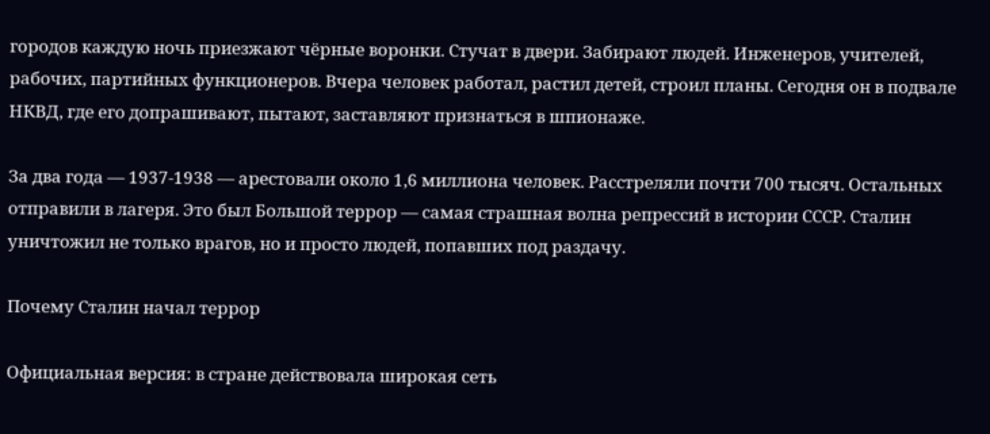городов каждую ночь приезжают чёрные воронки. Стучат в двери. Забирают людей. Инженеров, учителей, рабочих, партийных функционеров. Вчера человек работал, растил детей, строил планы. Сегодня он в подвале НКВД, где его допрашивают, пытают, заставляют признаться в шпионаже.

За два года — 1937-1938 — арестовали около 1,6 миллиона человек. Расстреляли почти 700 тысяч. Остальных отправили в лагеря. Это был Большой террор — самая страшная волна репрессий в истории СССР. Сталин уничтожил не только врагов, но и просто людей, попавших под раздачу.

Почему Сталин начал террор

Официальная версия: в стране действовала широкая сеть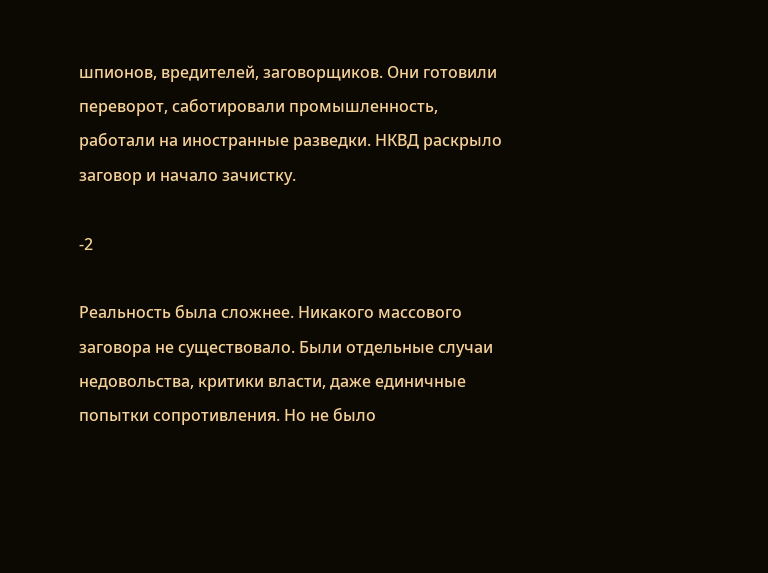шпионов, вредителей, заговорщиков. Они готовили переворот, саботировали промышленность, работали на иностранные разведки. НКВД раскрыло заговор и начало зачистку.

-2

Реальность была сложнее. Никакого массового заговора не существовало. Были отдельные случаи недовольства, критики власти, даже единичные попытки сопротивления. Но не было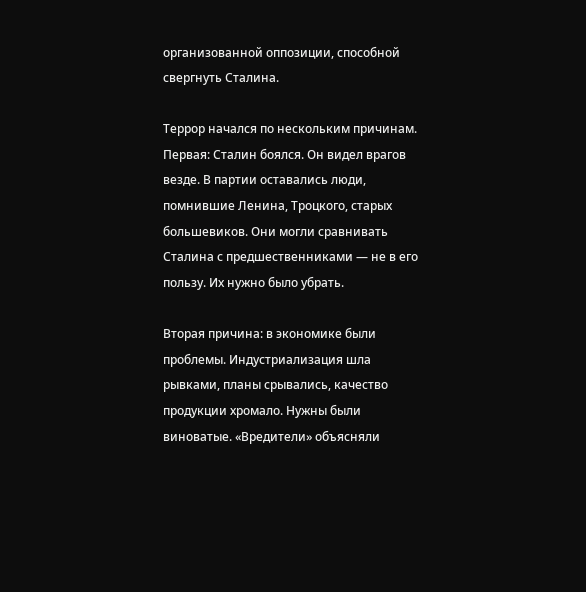организованной оппозиции, способной свергнуть Сталина.

Террор начался по нескольким причинам. Первая: Сталин боялся. Он видел врагов везде. В партии оставались люди, помнившие Ленина, Троцкого, старых большевиков. Они могли сравнивать Сталина с предшественниками — не в его пользу. Их нужно было убрать.

Вторая причина: в экономике были проблемы. Индустриализация шла рывками, планы срывались, качество продукции хромало. Нужны были виноватые. «Вредители» объясняли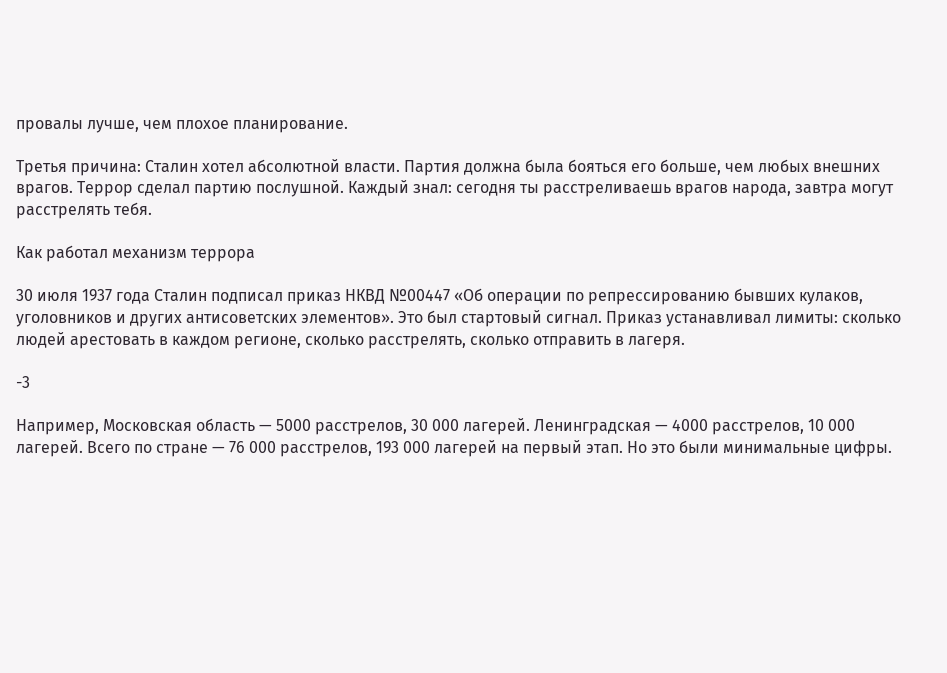провалы лучше, чем плохое планирование.

Третья причина: Сталин хотел абсолютной власти. Партия должна была бояться его больше, чем любых внешних врагов. Террор сделал партию послушной. Каждый знал: сегодня ты расстреливаешь врагов народа, завтра могут расстрелять тебя.

Как работал механизм террора

30 июля 1937 года Сталин подписал приказ НКВД №00447 «Об операции по репрессированию бывших кулаков, уголовников и других антисоветских элементов». Это был стартовый сигнал. Приказ устанавливал лимиты: сколько людей арестовать в каждом регионе, сколько расстрелять, сколько отправить в лагеря.

-3

Например, Московская область — 5000 расстрелов, 30 000 лагерей. Ленинградская — 4000 расстрелов, 10 000 лагерей. Всего по стране — 76 000 расстрелов, 193 000 лагерей на первый этап. Но это были минимальные цифры.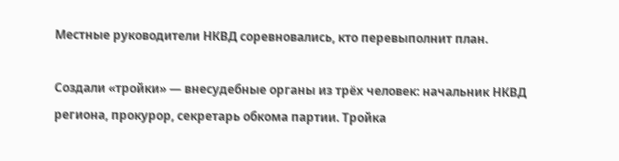Местные руководители НКВД соревновались, кто перевыполнит план.

Создали «тройки» — внесудебные органы из трёх человек: начальник НКВД региона, прокурор, секретарь обкома партии. Тройка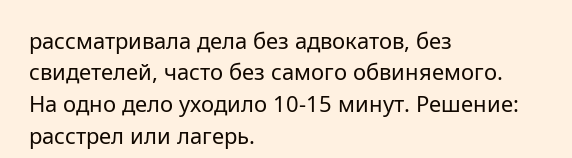рассматривала дела без адвокатов, без свидетелей, часто без самого обвиняемого. На одно дело уходило 10-15 минут. Решение: расстрел или лагерь.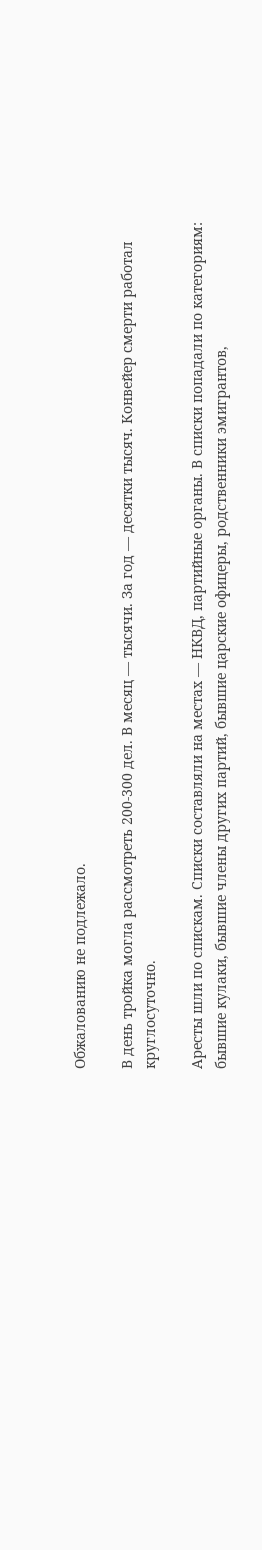Обжалованию не подлежало.

В день тройка могла рассмотреть 200-300 дел. В месяц — тысячи. За год — десятки тысяч. Конвейер смерти работал круглосуточно.

Аресты шли по спискам. Списки составляли на местах — НКВД, партийные органы. В списки попадали по категориям: бывшие кулаки, бывшие члены других партий, бывшие царские офицеры, родственники эмигрантов,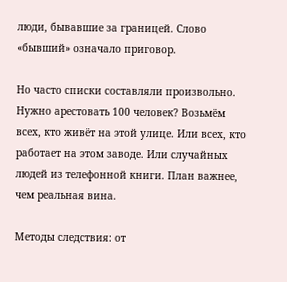люди, бывавшие за границей. Слово «бывший» означало приговор.

Но часто списки составляли произвольно. Нужно арестовать 100 человек? Возьмём всех, кто живёт на этой улице. Или всех, кто работает на этом заводе. Или случайных людей из телефонной книги. План важнее, чем реальная вина.

Методы следствия: от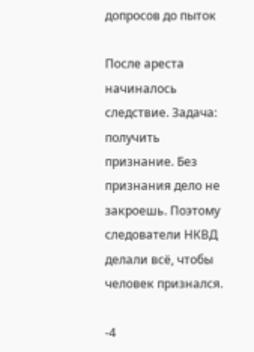допросов до пыток

После ареста начиналось следствие. Задача: получить признание. Без признания дело не закроешь. Поэтому следователи НКВД делали всё, чтобы человек признался.

-4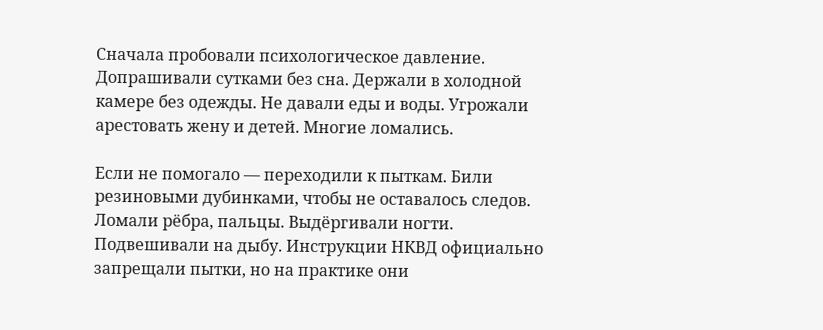Сначала пробовали психологическое давление. Допрашивали сутками без сна. Держали в холодной камере без одежды. Не давали еды и воды. Угрожали арестовать жену и детей. Многие ломались.

Если не помогало — переходили к пыткам. Били резиновыми дубинками, чтобы не оставалось следов. Ломали рёбра, пальцы. Выдёргивали ногти. Подвешивали на дыбу. Инструкции НКВД официально запрещали пытки, но на практике они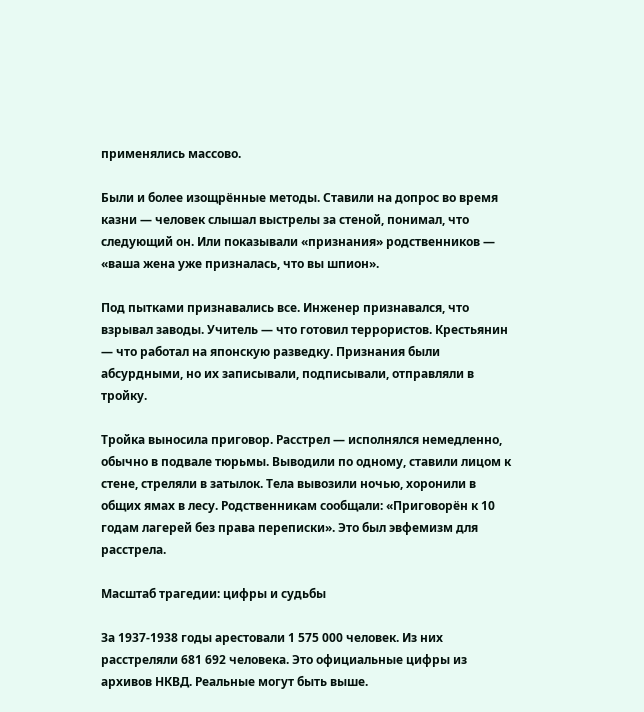применялись массово.

Были и более изощрённые методы. Ставили на допрос во время казни — человек слышал выстрелы за стеной, понимал, что следующий он. Или показывали «признания» родственников — «ваша жена уже призналась, что вы шпион».

Под пытками признавались все. Инженер признавался, что взрывал заводы. Учитель — что готовил террористов. Крестьянин — что работал на японскую разведку. Признания были абсурдными, но их записывали, подписывали, отправляли в тройку.

Тройка выносила приговор. Расстрел — исполнялся немедленно, обычно в подвале тюрьмы. Выводили по одному, ставили лицом к стене, стреляли в затылок. Тела вывозили ночью, хоронили в общих ямах в лесу. Родственникам сообщали: «Приговорён к 10 годам лагерей без права переписки». Это был эвфемизм для расстрела.

Масштаб трагедии: цифры и судьбы

За 1937-1938 годы арестовали 1 575 000 человек. Из них расстреляли 681 692 человека. Это официальные цифры из архивов НКВД. Реальные могут быть выше.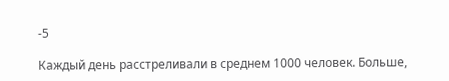-5

Каждый день расстреливали в среднем 1000 человек. Больше,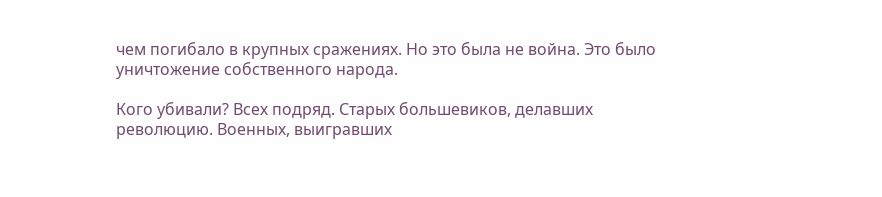чем погибало в крупных сражениях. Но это была не война. Это было уничтожение собственного народа.

Кого убивали? Всех подряд. Старых большевиков, делавших революцию. Военных, выигравших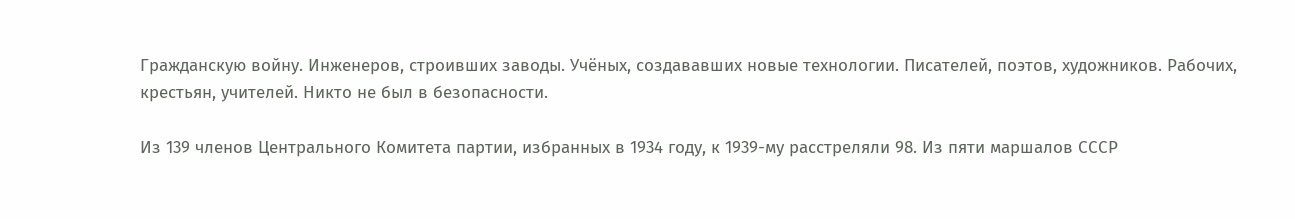Гражданскую войну. Инженеров, строивших заводы. Учёных, создававших новые технологии. Писателей, поэтов, художников. Рабочих, крестьян, учителей. Никто не был в безопасности.

Из 139 членов Центрального Комитета партии, избранных в 1934 году, к 1939-му расстреляли 98. Из пяти маршалов СССР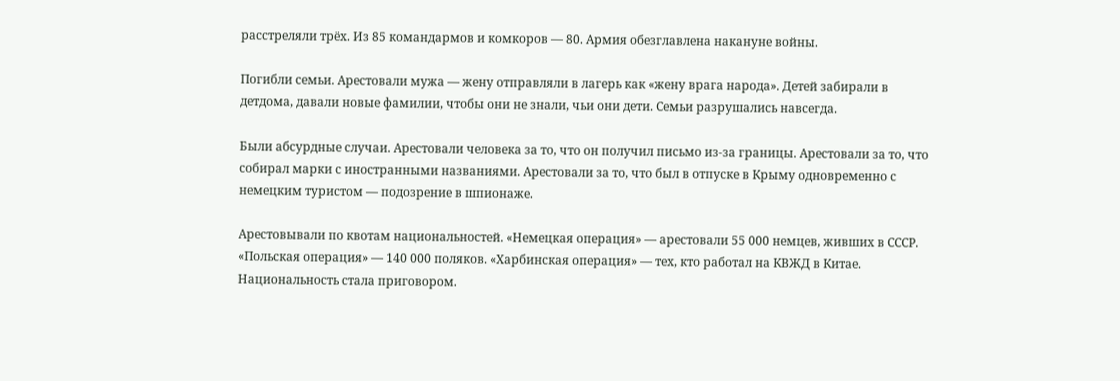расстреляли трёх. Из 85 командармов и комкоров — 80. Армия обезглавлена накануне войны.

Погибли семьи. Арестовали мужа — жену отправляли в лагерь как «жену врага народа». Детей забирали в детдома, давали новые фамилии, чтобы они не знали, чьи они дети. Семьи разрушались навсегда.

Были абсурдные случаи. Арестовали человека за то, что он получил письмо из-за границы. Арестовали за то, что собирал марки с иностранными названиями. Арестовали за то, что был в отпуске в Крыму одновременно с немецким туристом — подозрение в шпионаже.

Арестовывали по квотам национальностей. «Немецкая операция» — арестовали 55 000 немцев, живших в СССР. «Польская операция» — 140 000 поляков. «Харбинская операция» — тех, кто работал на КВЖД в Китае. Национальность стала приговором.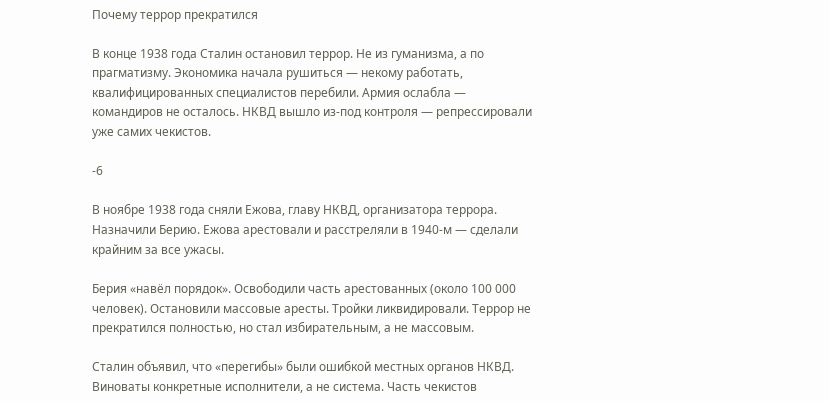Почему террор прекратился

В конце 1938 года Сталин остановил террор. Не из гуманизма, а по прагматизму. Экономика начала рушиться — некому работать, квалифицированных специалистов перебили. Армия ослабла — командиров не осталось. НКВД вышло из-под контроля — репрессировали уже самих чекистов.

-6

В ноябре 1938 года сняли Ежова, главу НКВД, организатора террора. Назначили Берию. Ежова арестовали и расстреляли в 1940-м — сделали крайним за все ужасы.

Берия «навёл порядок». Освободили часть арестованных (около 100 000 человек). Остановили массовые аресты. Тройки ликвидировали. Террор не прекратился полностью, но стал избирательным, а не массовым.

Сталин объявил, что «перегибы» были ошибкой местных органов НКВД. Виноваты конкретные исполнители, а не система. Часть чекистов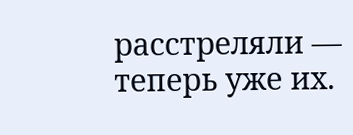расстреляли — теперь уже их.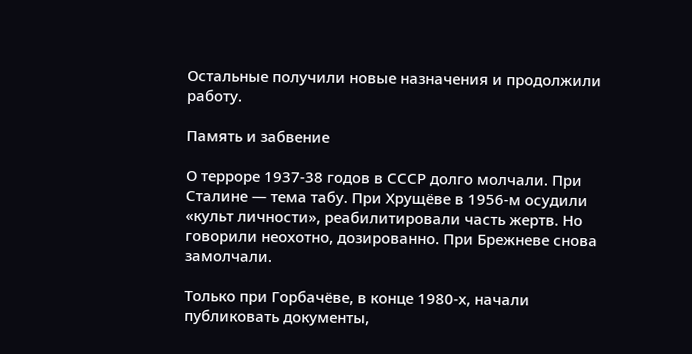Остальные получили новые назначения и продолжили работу.

Память и забвение

О терроре 1937-38 годов в СССР долго молчали. При Сталине — тема табу. При Хрущёве в 1956-м осудили «культ личности», реабилитировали часть жертв. Но говорили неохотно, дозированно. При Брежневе снова замолчали.

Только при Горбачёве, в конце 1980-х, начали публиковать документы,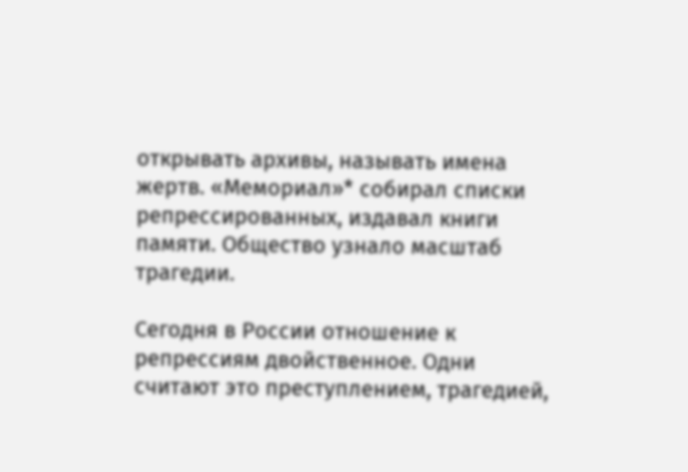открывать архивы, называть имена жертв. «Мемориал»* собирал списки репрессированных, издавал книги памяти. Общество узнало масштаб трагедии.

Сегодня в России отношение к репрессиям двойственное. Одни считают это преступлением, трагедией,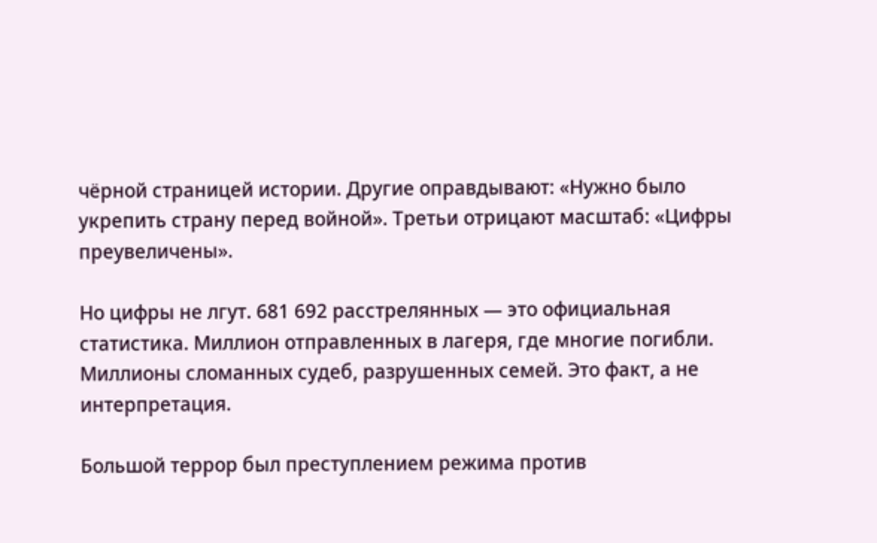чёрной страницей истории. Другие оправдывают: «Нужно было укрепить страну перед войной». Третьи отрицают масштаб: «Цифры преувеличены».

Но цифры не лгут. 681 692 расстрелянных — это официальная статистика. Миллион отправленных в лагеря, где многие погибли. Миллионы сломанных судеб, разрушенных семей. Это факт, а не интерпретация.

Большой террор был преступлением режима против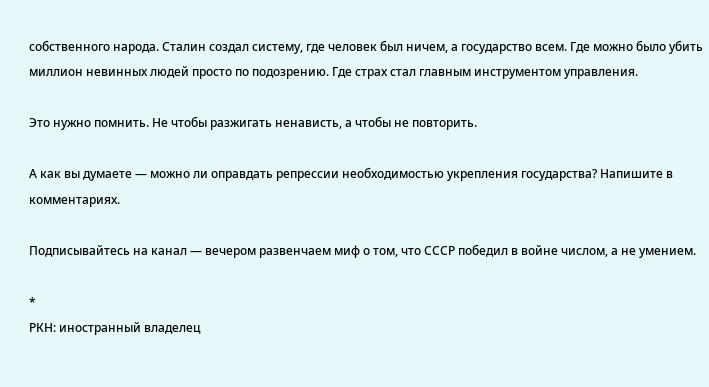собственного народа. Сталин создал систему, где человек был ничем, а государство всем. Где можно было убить миллион невинных людей просто по подозрению. Где страх стал главным инструментом управления.

Это нужно помнить. Не чтобы разжигать ненависть, а чтобы не повторить.

А как вы думаете — можно ли оправдать репрессии необходимостью укрепления государства? Напишите в комментариях.

Подписывайтесь на канал — вечером развенчаем миф о том, что СССР победил в войне числом, а не умением.

*
РКН: иностранный владелец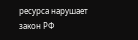ресурса нарушает закон РФ